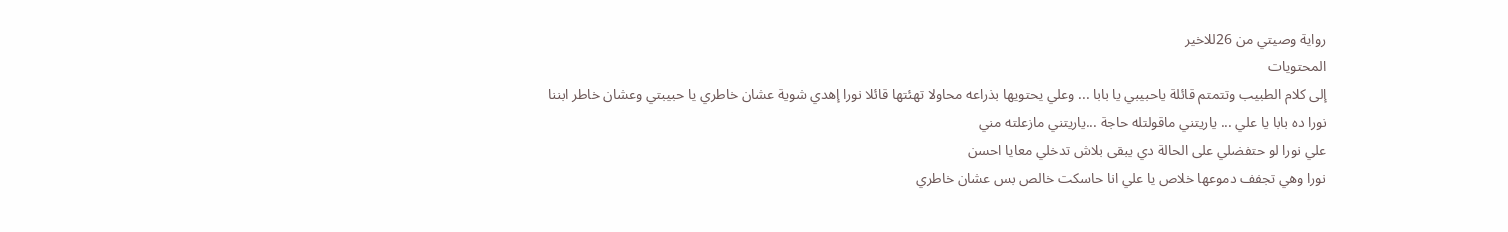رواية وصيتي من 26للاخير
المحتويات
إلى كلام الطبيب وتتمتم قائلة ياحبيبي يا بابا ... وعلي يحتويها بذراعه محاولا تهئتها قائلا نورا إهدي شوية عشان خاطري يا حبيبتي وعشان خاطر ابننا
نورا ده بابا يا علي ... ياريتني ماقولتله حاجة ...ياريتني مازعلته مني
علي نورا لو حتفضلي على الحالة دي يبقى بلاش تدخلي معايا احسن
نورا وهي تجفف دموعها خلاص يا علي انا حاسكت خالص بس عشان خاطري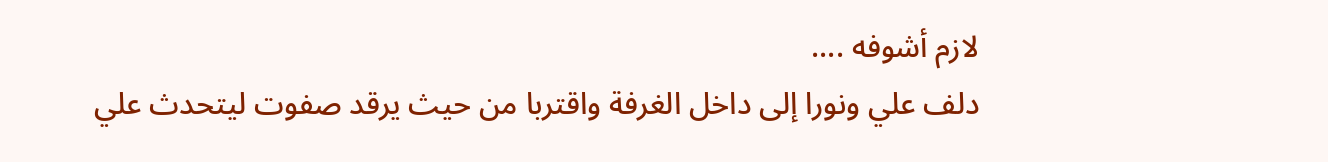لازم أشوفه ....
دلف علي ونورا إلى داخل الغرفة واقتربا من حيث يرقد صفوت ليتحدث علي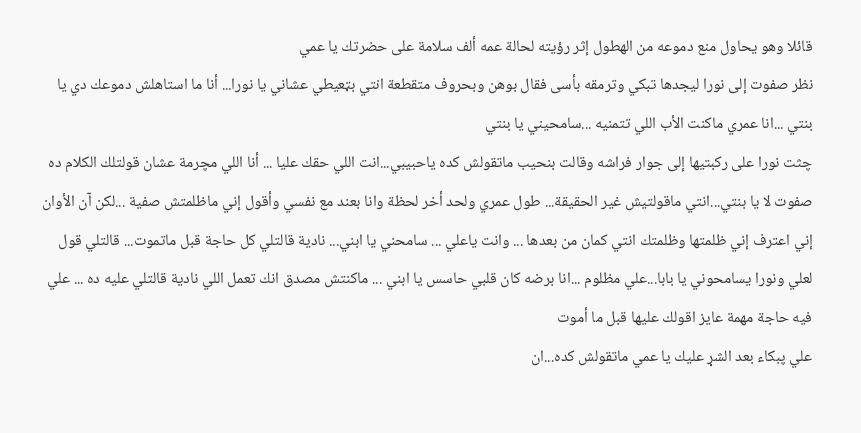قائلا وهو يحاول منع دموعه من الهطول إثر رؤيته لحالة عمه ألف سلامة على حضرتك يا عمي
نظر صفوت إلى نورا ليجدها تبكي وترمقه بأسى فقال بوهن وبحروف متقطعة انتي بټعيطي عشاني يا نورا... أنا ما استاهلش دموعك دي يا بنتي ...انا عمري ماكنت الأب اللي تتمنيه ...سامحيني يا بنتي
چثت نورا على ركبتيها إلى جوار فراشه وقالت بنحيب ماتقولش كده ياحبيبي...انت اللي حقك عليا ... أنا اللي مچرمة عشان قولتلك الكلام ده
صفوت لا يا بنتي...انتي ماقولتيش غير الحقيقة... طول عمري ولحد أخر لحظة وانا بعند مع نفسي وأقول إني ماظلمتش صفية ...لكن آن الأوان إني اعترف إني ظلمتها وظلمتك انتي كمان من بعدها ... وانت ياعلي ... سامحني يا ابني... نادية قالتلي كل حاجة قبل ماتموت... قالتلي قول لعلي ونورا يسامحوني يا بابا...علي مظلوم ...انا برضه كان قلبي حاسس يا ابني ... ماكنتش مصدق انك تعمل اللي نادية قالتلي عليه ده ... علي فيه حاجة مهمة عايز اقولك عليها قبل ما أموت
علي پبكاء بعد الشړ عليك يا عمي ماتقولش كده...ان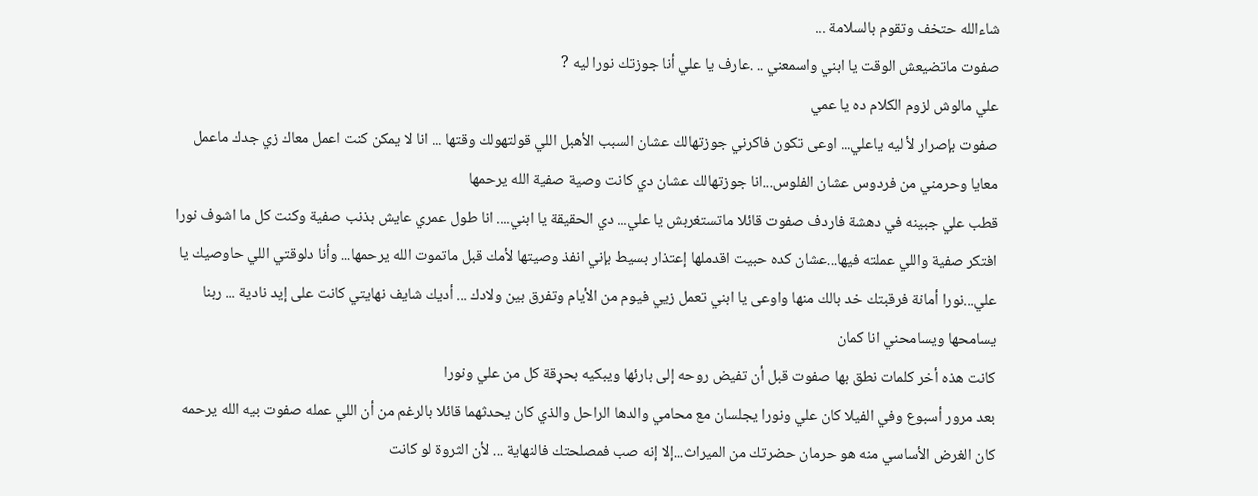شاءالله حتخف وتقوم بالسلامة ...
صفوت ماتضيعش الوقت يا ابني واسمعني .. .عارف يا علي أنا جوزتك نورا ليه ?
علي مالوش لزوم الكلام ده يا عمي
صفوت بإصرار لأ ليه ياعلي... اوعى تكون فاكرني جوزتهالك عشان السبب الأهبل اللي قولتهولك وقتها ... انا لا يمكن كنت اعمل معاك زي جدك ماعمل معايا وحرمني من فردوس عشان الفلوس...انا جوزتهالك عشان دي كانت وصية صفية الله يرحمها
قطب علي جبينه في دهشة فاردف صفوت قائلا ماتستغربش يا علي... دي الحقيقة يا ابني.... انا طول عمري عايش بذنب صفية وكنت كل ما اشوف نورا افتكر صفية واللي عملته فيها...عشان كده حبيت اقدملها إعتذار بسيط بإني انفذ وصيتها لأمك قبل ماتموت الله يرحمها... وأنا دلوقتي اللي حاوصيك يا علي...نورا أمانة فرقبتك خد بالك منها واوعى يا ابني تعمل زيي فيوم من الأيام وتفرق بين ولادك ... أديك شايف نهايتي كانت على إيد نادية ... ربنا يسامحها ويسامحني انا كمان
كانت هذه أخر كلمات نطق بها صفوت قبل أن تفيض روحه إلى بارئها ويبكيه بحړقة كل من علي ونورا
بعد مرور أسبوع وفي الفيلا كان علي ونورا يجلسان مع محامي والدها الراحل والذي كان يحدثهما قائلا بالرغم من أن اللي عمله صفوت بيه الله يرحمه كان الغرض الأساسي منه هو حرمان حضرتك من الميراث...إلا إنه صب فمصلحتك فالنهاية ... لأن الثروة لو كانت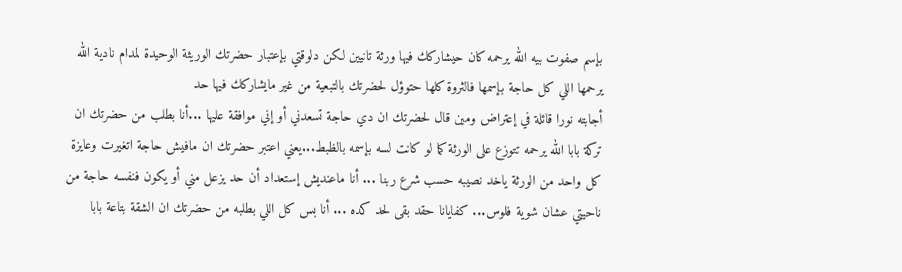بإسم صفوت بيه الله يرحمه كان حيشاركك فيها ورثة تانيين لكن دلوقتي بإعتبار حضرتك الوريثة الوحيدة لمدام نادية الله يرحمها اللي كل حاجة بإسمها فالثروة كلها حتوؤل لحضرتك بالتبعية من غير مايشاركك فيها حد
أجابته نورا قائلة في إعتراض ومين قال لحضرتك ان دي حاجة تسعدني أو إني موافقة عليها ...أنا بطلب من حضرتك ان تركة بابا الله يرحمه تتوزع على الورثة كما لو كانت لسه بإسمه بالظبط...يعني اعتبر حضرتك ان مافيش حاجة اتغيرت وعايزة كل واحد من الورثة ياخد نصيبه حسب شرع ربنا ... أنا ماعنديش إستعداد أن حد يزعل مني أو يكون فنفسه حاجة من ناحيتي عشان شوية فلوس... كفايانا حقد بقى لحد كده ... أنا بس كل اللي بطلبه من حضرتك ان الشقة بتاعة بابا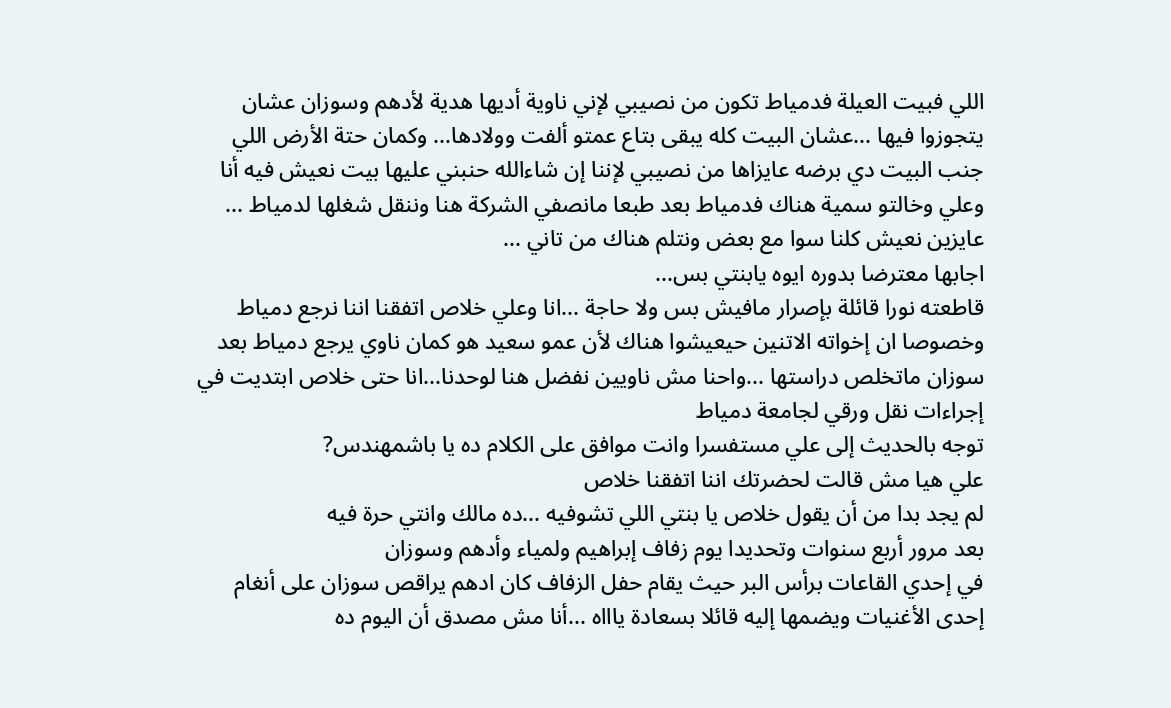اللي فبيت العيلة فدمياط تكون من نصيبي لإني ناوية أديها هدية لأدهم وسوزان عشان يتجوزوا فيها ...عشان البيت كله يبقى بتاع عمتو ألفت وولادها... وكمان حتة الأرض اللي جنب البيت دي برضه عايزاها من نصيبي لإننا إن شاءالله حنبني عليها بيت نعيش فيه أنا وعلي وخالتو سمية هناك فدمياط بعد طبعا مانصفي الشركة هنا وننقل شغلها لدمياط ... عايزين نعيش كلنا سوا مع بعض ونتلم هناك من تاني ...
اجابها معترضا بدوره ايوه يابنتي بس...
قاطعته نورا قائلة بإصرار مافيش بس ولا حاجة ...انا وعلي خلاص اتفقنا اننا نرجع دمياط وخصوصا ان إخواته الاتنين حيعيشوا هناك لأن عمو سعيد هو كمان ناوي يرجع دمياط بعد سوزان ماتخلص دراستها ...واحنا مش ناويين نفضل هنا لوحدنا...انا حتى خلاص ابتديت في إجراءات نقل ورقي لجامعة دمياط
توجه بالحديث إلى علي مستفسرا وانت موافق على الكلام ده يا باشمهندس?
علي هيا مش قالت لحضرتك اننا اتفقنا خلاص
لم يجد بدا من أن يقول خلاص يا بنتي اللي تشوفيه ...ده مالك وانتي حرة فيه
بعد مرور أربع سنوات وتحديدا يوم زفاف إبراهيم ولمياء وأدهم وسوزان
في إحدي القاعات برأس البر حيث يقام حفل الزفاف كان ادهم يراقص سوزان على أنغام إحدى الأغنيات ويضمها إليه قائلا بسعادة ياااه ...أنا مش مصدق أن اليوم ده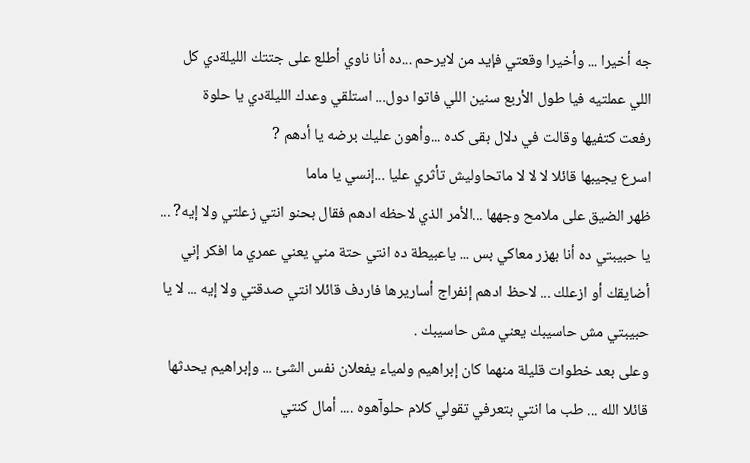جه أخيرا ... وأخيرا وقعتي فإيد من لايرحم ...ده أنا ناوي أطلع على جتتك الليلةدي كل اللي عملتيه فيا طول الأربع سنين اللي فاتوا دول... استلقي وعدك الليلةدي يا حلوة
رفعت كتفيها وقالت في دلال بقى كده ...وأهون عليك برضه يا أدهم ?
اسرع يجيبها قائلا لا لا لا ماتحاوليش تأثري عليا ...إنسي يا ماما
ظهر الضيق على ملامح وجهها ...الأمر الذي لاحظه ادهم فقال بحنو انتي زعلتي ولا إيه? ... يا حبيبتي ده أنا بهزر معاكي بس ... ياعبيطة ده انتي حتة مني يعني عمري ما افكر إني أضايقك أو ازعلك ... لاحظ ادهم إنفراج أساريرها فاردف قائلا انتي صدقتي ولا إيه ... لا يا حبيبتي مش حاسيبك يعني مش حاسيبك .
وعلى بعد خطوات قليلة منهما كان إبراهيم ولمياء يفعلان نفس الشئ ... وإبراهيم يحدثها قائلا الله ... طب ما انتي بتعرفي تقولي كلام حلوآهوه .... أمال كنتي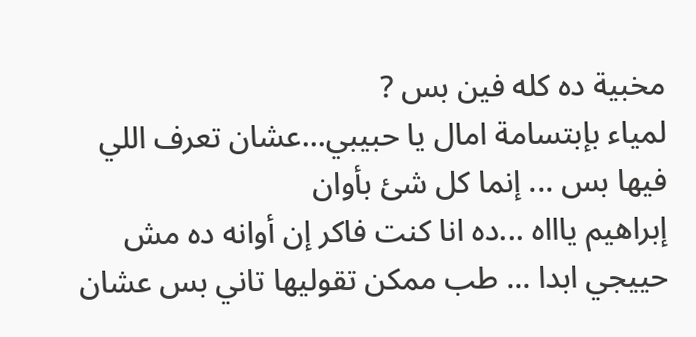مخبية ده كله فين بس ?
لمياء بإبتسامة امال يا حبيبي...عشان تعرف اللي فيها بس ... إنما كل شئ بأوان
إبراهيم ياااه ...ده انا كنت فاكر إن أوانه ده مش حييجي ابدا ... طب ممكن تقوليها تاني بس عشان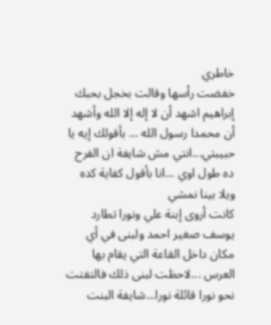خاطري
خفضت رأسها وقالت بخجل بحبك
إبراهيم اشهد أن لا إله إلا الله وأشهد أن محمدا رسول الله ... بأقولك إيه يا حبيبتي...انتي مش شايفة ان الفرح ده طول اوي ...انا بأقول كفاية كده ويلا بينا نمشي
كانت أروى إبنة علي ونورا تطارد يوسف صغير احمد ولبنى في أي مكان داخل القاعة التي يقام بها العرس ...لاحظت لبنى ذلك فالتفتت نحو نورا قائلة نورا...شايفة البنت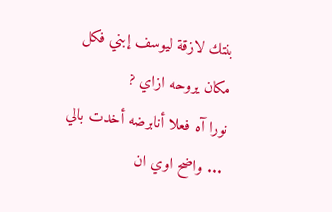بنتك لازقة ليوسف إبني فكل مكان يروحه ازاي ?
نورا آه فعلا أنابرضه أخدت بالي ... واضح اوي ان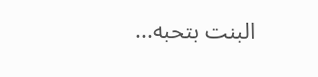البنت بتحبه...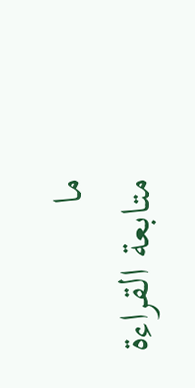ما
متابعة القراءة